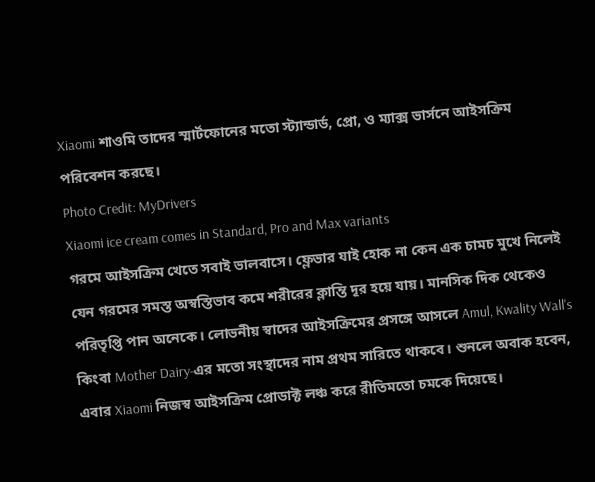Xiaomi শাওমি তাদের স্মার্টফোনের মতো স্ট্যান্ডার্ড, প্রো, ও ম্যাক্স ভার্সনে আইসক্রিম পরিবেশন করছে।
Photo Credit: MyDrivers
Xiaomi ice cream comes in Standard, Pro and Max variants
গরমে আইসক্রিম খেতে সবাই ভালবাসে। ফ্লেভার যাই হোক না কেন এক চামচ মুখে নিলেই যেন গরমের সমস্ত অস্বস্তিভাব কমে শরীরের ক্লান্তি দূর হয়ে যায়। মানসিক দিক থেকেও পরিতৃপ্তি পান অনেকে। লোভনীয় স্বাদের আইসক্রিমের প্রসঙ্গে আসলে Amul, Kwality Wall's কিংবা Mother Dairy-এর মতো সংস্থাদের নাম প্রথম সারিতে থাকবে। শুনলে অবাক হবেন, এবার Xiaomi নিজস্ব আইসক্রিম প্রোডাক্ট লঞ্চ করে রীতিমতো চমকে দিয়েছে।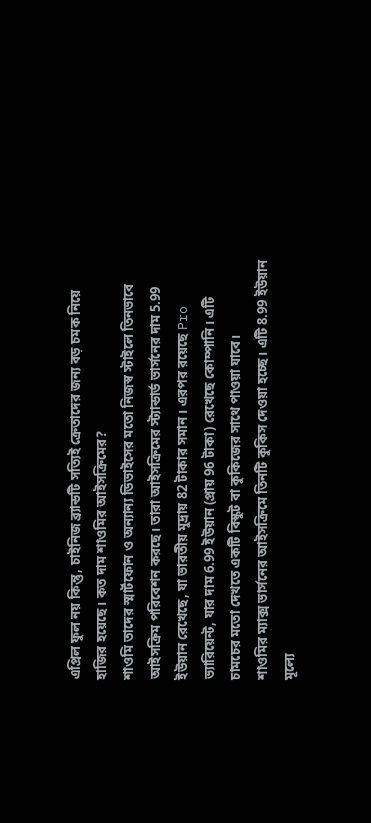এপ্রিল ফুল নয় কিন্তু, চাইনিজ ব্র্যান্ডটি সত্যিই ক্রেতাদের জন্য বড় চমক নিয়ে হাজির হয়েছে। কত দাম শাওমির আইসক্রিমের?
শাওমি তাদের স্মার্টফোন ও অন্যান্য ডিভাইসের মতো নিজস্ব স্টাইলে তিনভাবে আইসক্রিম পরিবেশন করছে। তারা আইসক্রিমের স্ট্যান্ডার্ড ভার্সনের দাম 5.99 ইউয়ান রেখেছে, যা ভারতীয় মুদ্রায় 82 টাকার সমান। এরপর রয়েছে Pro ভ্যারিয়েন্ট, যার দাম 6.99 ইউয়ান (প্রায় 96 টাকা) রেখেছে কোম্পানি। এটি চামচের মতো দেখতে একটি বিস্কুট বা কুকিজের সাথে পাওয়া যাবে।
শাওমির ম্যাক্স ভার্সনের আইসক্রিমে তিনটি কুকিস দেওয়া হচ্ছে। এটি 8.99 ইউয়ান মূল্যে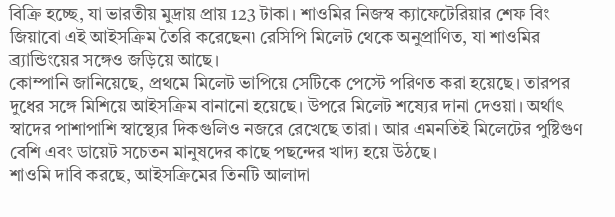বিক্রি হচ্ছে, যা ভারতীয় মুদ্রায় প্রায় 123 টাকা। শাওমির নিজস্ব ক্যাফেটেরিয়ার শেফ বিং জিয়াবো এই আইসক্রিম তৈরি করেছেন৷ রেসিপি মিলেট থেকে অনুপ্রাণিত, যা শাওমির ব্র্যান্ডিংয়ের সঙ্গেও জড়িয়ে আছে।
কোম্পানি জানিয়েছে, প্রথমে মিলেট ভাপিয়ে সেটিকে পেস্টে পরিণত করা হয়েছে। তারপর দুধের সঙ্গে মিশিয়ে আইসক্রিম বানানো হয়েছে। উপরে মিলেট শষ্যের দানা দেওয়া। অর্থাৎ স্বাদের পাশাপাশি স্বাস্থ্যের দিকগুলিও নজরে রেখেছে তারা। আর এমনতিই মিলেটের পুষ্টিগুণ বেশি এবং ডায়েট সচেতন মানুষদের কাছে পছন্দের খাদ্য হয়ে উঠছে।
শাওমি দাবি করছে, আইসক্রিমের তিনটি আলাদা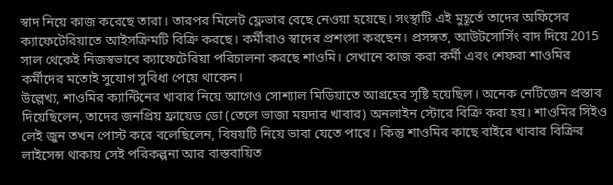স্বাদ নিয়ে কাজ করেছে তারা। তারপর মিলেট ফ্লেভার বেছে নেওয়া হয়েছে। সংস্থাটি এই মুহূর্তে তাদের অফিসের ক্যাফেটেরিয়াতে আইসক্রিমটি বিক্রি করছে। কর্মীরাও স্বাদের প্রশংসা করছেন। প্রসঙ্গত, আউটসোর্সিং বাদ দিয়ে 2015 সাল থেকেই নিজস্বভাবে ক্যাফেটেরিয়া পরিচালনা করছে শাওমি। সেখানে কাজ করা কর্মী এবং শেফরা শাওমির কর্মীদের মতোই সুযোগ সুবিধা পেয়ে থাকেন।
উল্লেখ্য, শাওমির ক্যান্টিনের খাবার নিয়ে আগেও সোশ্যাল মিডিয়াতে আগ্রহের সৃষ্টি হয়েছিল। অনেক নেটিজেন প্রস্তাব দিয়েছিলেন, তাদের জনপ্রিয় ফ্রায়েড ডো (তেলে ভাজা ময়দার খাবার) অনলাইন স্টোরে বিক্রি করা হয়। শাওমির সিইও লেই জুন তখন পোস্ট করে বলেছিলেন, বিষয়টি নিয়ে ভাবা যেতে পারে। কিন্তু শাওমির কাছে বাইরে খাবার বিক্রির লাইসেন্স থাকায় সেই পরিকল্পনা আর বাস্তবায়িত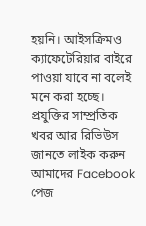হয়নি। আইসক্রিমও ক্যাফেটেরিয়ার বাইরে পাওয়া যাবে না বলেই মনে করা হচ্ছে।
প্রযুক্তির সাম্প্রতিক খবর আর রিভিউস জানতে লাইক করুন আমাদের Facebook পেজ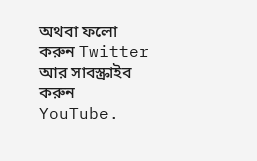অথবা ফলো করুন Twitter আর সাবস্ক্রাইব করুন YouTube.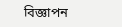বিজ্ঞাপন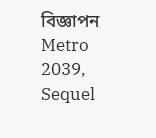বিজ্ঞাপন
Metro 2039, Sequel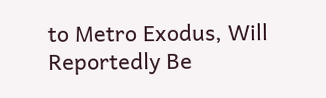to Metro Exodus, Will Reportedly Be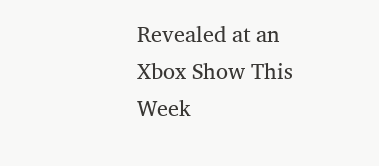Revealed at an Xbox Show This Week